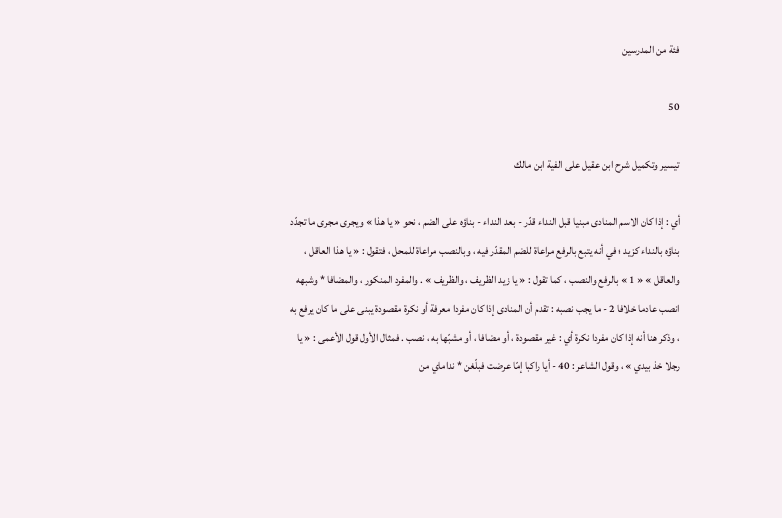فئة من المدرسين

50

تيسير وتكميل شرح ابن عقيل على الفية ابن مالك

أي : إذا كان الاسم المنادى مبنيا قبل النداء قدّر - بعد النداء - بناؤه على الضم ، نحو « يا هذا » ويجرى مجرى ما تجدّد بناؤه بالنداء كزيد ؛ في أنه يتبع بالرفع مراعاة للضم المقدّر فيه ، وبالنصب مراعاة للمحل ، فتقول : « يا هذا العاقل ، والعاقل » « 1 » بالرفع والنصب ، كما تقول : « يا زيد الظريف ، والظريف » . والمفرد المنكور ، والمضافا * وشبهه انصب عادما خلافا 2 - ما يجب نصبه : تقدم أن المنادى إذا كان مفردا معرفة أو نكرة مقصودة يبنى على ما كان يرفع به ، وذكر هنا أنه إذا كان مفردا نكرة أي : غير مقصودة ، أو مضافا ، أو مشبّها به ، نصب . فمثال الأول قول الأعمى : « يا رجلا خذ بيدي » ، وقول الشاعر : 40 - أيا راكبا إمّا عرضت فبلّغن * نداماي من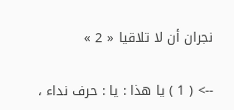نجران أن لا تلاقيا « 2 »

--> ( 1 ) يا هذا : يا : حرف نداء ،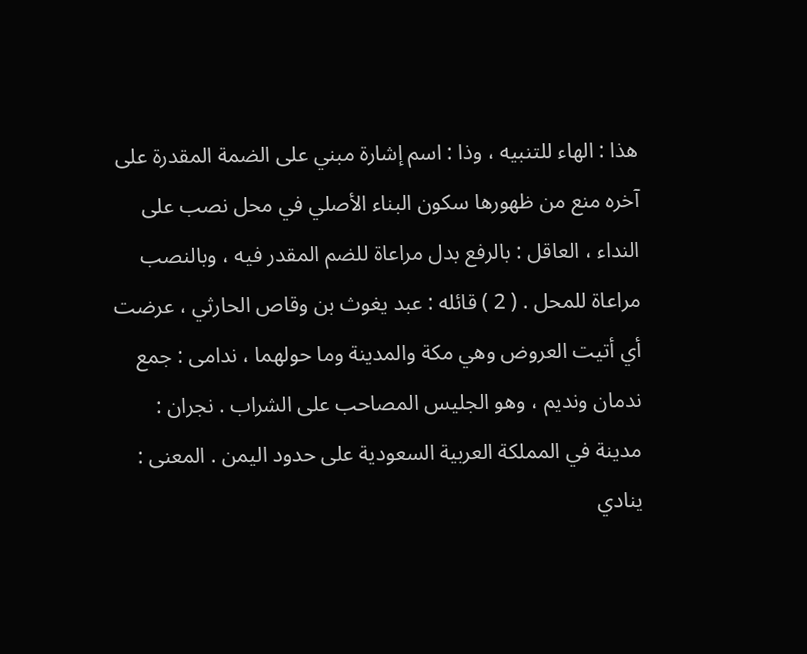هذا : الهاء للتنبيه ، وذا : اسم إشارة مبني على الضمة المقدرة على آخره منع من ظهورها سكون البناء الأصلي في محل نصب على النداء ، العاقل : بالرفع بدل مراعاة للضم المقدر فيه ، وبالنصب مراعاة للمحل . ( 2 ) قائله : عبد يغوث بن وقاص الحارثي ، عرضت أي أتيت العروض وهي مكة والمدينة وما حولهما ، ندامى : جمع ندمان ونديم ، وهو الجليس المصاحب على الشراب . نجران : مدينة في المملكة العربية السعودية على حدود اليمن . المعنى : ينادي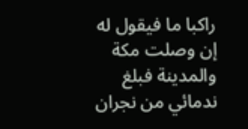راكبا ما فيقول له إن وصلت مكة والمدينة فبلغ ندمائي من نجران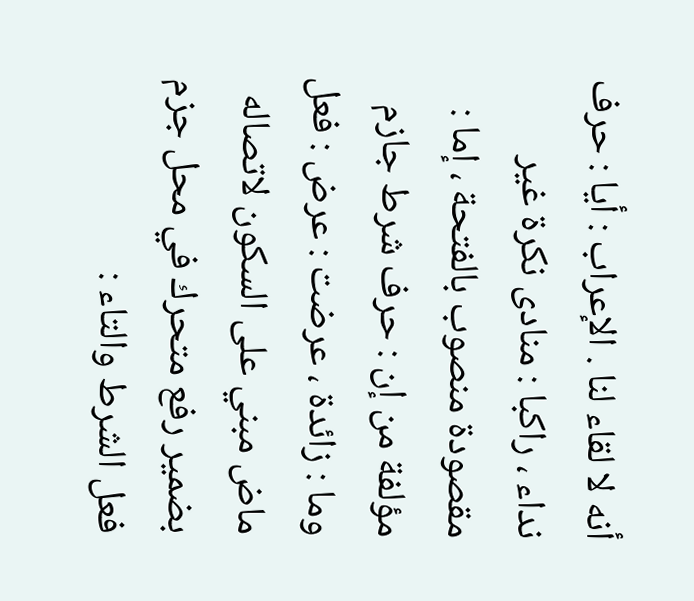أنه لا لقاء لنا . الإعراب : أيا : حرف نداء ، راكبا : منادى نكرة غير مقصودة منصوب بالفتحة ، إما : مؤلفة من إن : حرف شرط جازم وما : زائدة ، عرضت : عرض : فعل ماض مبني على السكون لاتصاله بضمير رفع متحرك في محل جزم فعل الشرط والتاء :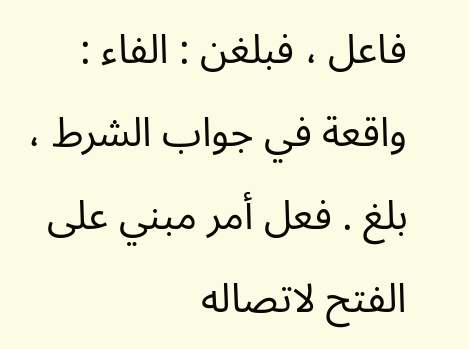فاعل ، فبلغن : الفاء : واقعة في جواب الشرط ، بلغ . فعل أمر مبني على الفتح لاتصاله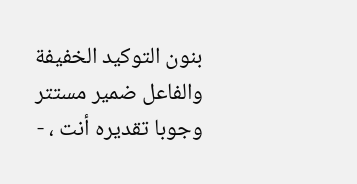بنون التوكيد الخفيفة والفاعل ضمير مستتر وجوبا تقديره أنت ، -